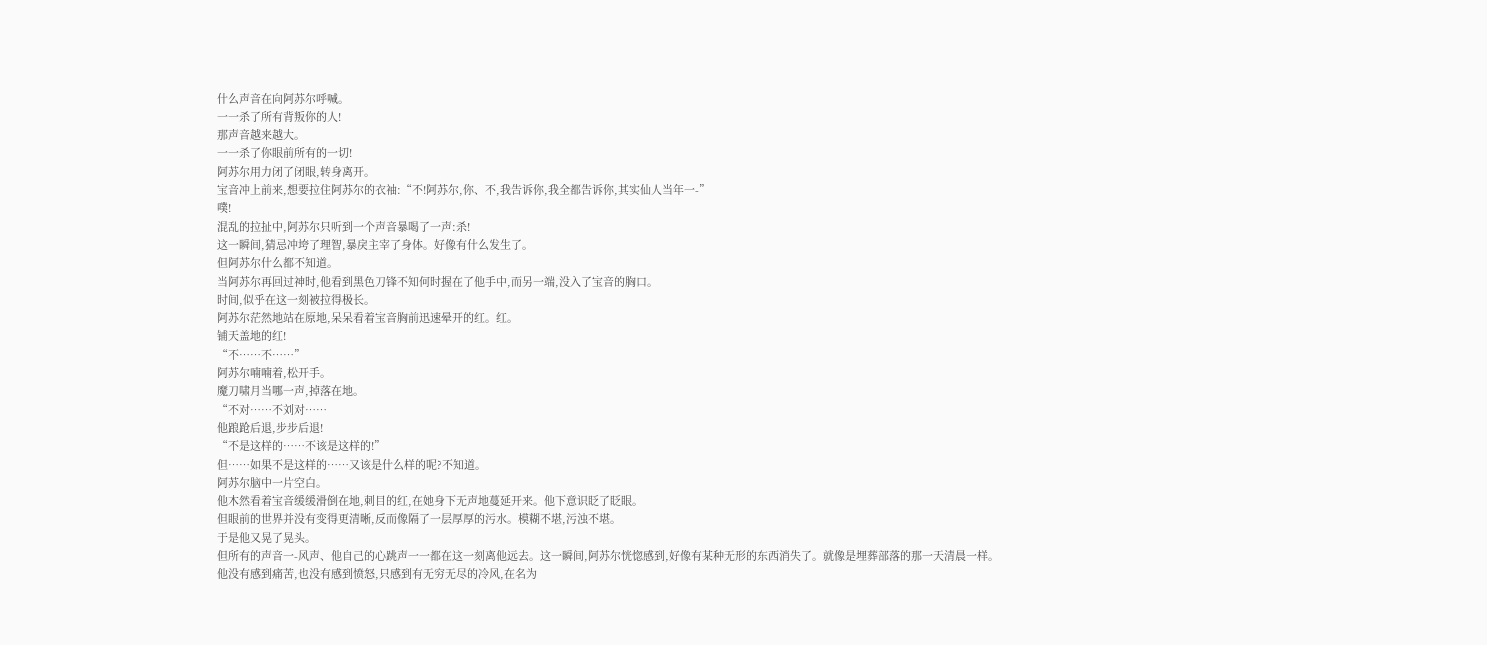什么声音在向阿苏尔呼喊。
一一杀了所有背叛你的人!
那声音越来越大。
一一杀了你眼前所有的一切!
阿苏尔用力闭了闭眼,转身离开。
宝音冲上前来,想要拉住阿苏尔的衣袖:“不!阿苏尔,你、不,我告诉你,我全都告诉你,其实仙人当年一-”
噗!
混乱的拉扯中,阿苏尔只听到一个声音暴喝了一声:杀!
这一瞬间,猜忌冲垮了理智,暴戾主宰了身体。好像有什么发生了。
但阿苏尔什么都不知道。
当阿苏尔再回过神时,他看到黑色刀锋不知何时握在了他手中,而另一端,没入了宝音的胸口。
时间,似乎在这一刻被拉得极长。
阿苏尔茫然地站在原地,呆呆看着宝音胸前迅速晕开的红。红。
铺天盖地的红!
“不……不……”
阿苏尔喃喃着,松开手。
魔刀啸月当哪一声,掉落在地。
“不对……不刘对……
他踉跄后退,步步后退!
“不是这样的……不该是这样的!”
但……如果不是这样的……又该是什么样的呢?不知道。
阿苏尔脑中一片空白。
他木然看着宝音缓缓滑倒在地,刺目的红,在她身下无声地蔓延开来。他下意识眨了眨眼。
但眼前的世界并没有变得更清晰,反而像隔了一层厚厚的污水。模糊不堪,污浊不堪。
于是他又晃了晃头。
但所有的声音一-风声、他自己的心跳声一一都在这一刻离他远去。这一瞬间,阿苏尔恍惚感到,好像有某种无形的东西消失了。就像是埋葬部落的那一天清晨一样。
他没有感到痛苦,也没有感到愤怒,只感到有无穷无尽的冷风,在名为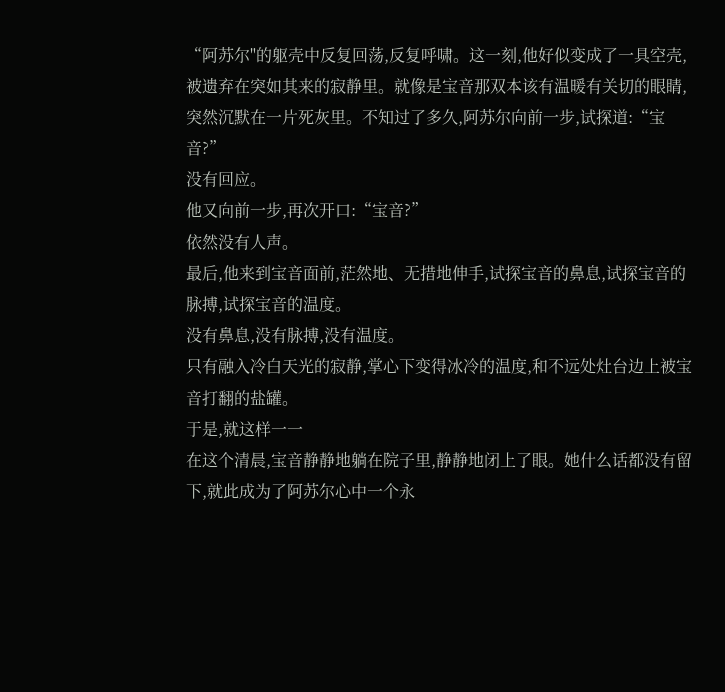“阿苏尔"的躯壳中反复回荡,反复呼啸。这一刻,他好似变成了一具空壳,被遗弃在突如其来的寂静里。就像是宝音那双本该有温暖有关切的眼睛,突然沉默在一片死灰里。不知过了多久,阿苏尔向前一步,试探道:“宝音?”
没有回应。
他又向前一步,再次开口:“宝音?”
依然没有人声。
最后,他来到宝音面前,茫然地、无措地伸手,试探宝音的鼻息,试探宝音的脉搏,试探宝音的温度。
没有鼻息,没有脉搏,没有温度。
只有融入冷白天光的寂静,掌心下变得冰冷的温度,和不远处灶台边上被宝音打翻的盐罐。
于是,就这样一一
在这个清晨,宝音静静地躺在院子里,静静地闭上了眼。她什么话都没有留下,就此成为了阿苏尔心中一个永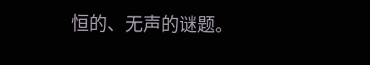恒的、无声的谜题。